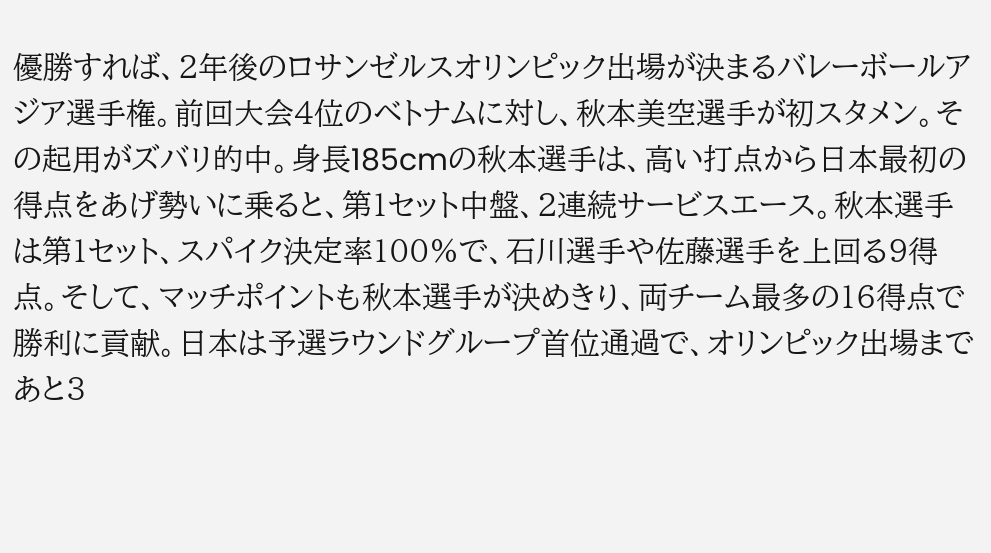優勝すれば、2年後のロサンゼルスオリンピック出場が決まるバレーボールアジア選手権。前回大会4位のベトナムに対し、秋本美空選手が初スタメン。その起用がズバリ的中。身長185cmの秋本選手は、高い打点から日本最初の得点をあげ勢いに乗ると、第1セット中盤、2連続サービスエース。秋本選手は第1セット、スパイク決定率100%で、石川選手や佐藤選手を上回る9得点。そして、マッチポイントも秋本選手が決めきり、両チーム最多の16得点で勝利に貢献。日本は予選ラウンドグループ首位通過で、オリンピック出場まであと3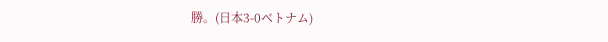勝。(日本3-0ベトナム)